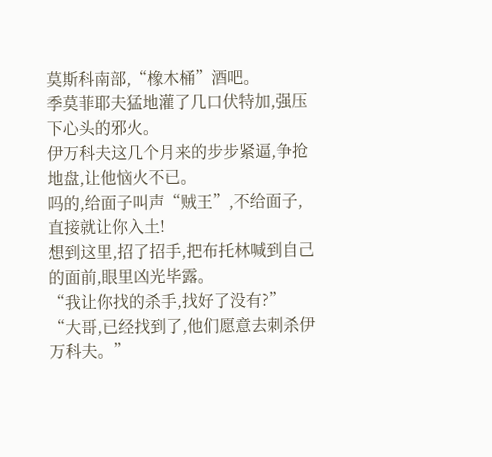莫斯科南部,“橡木桶”酒吧。
季莫菲耶夫猛地灌了几口伏特加,强压下心头的邪火。
伊万科夫这几个月来的步步紧逼,争抢地盘,让他恼火不已。
吗的,给面子叫声“贼王”,不给面子,直接就让你入土!
想到这里,招了招手,把布托林喊到自己的面前,眼里凶光毕露。
“我让你找的杀手,找好了没有?”
“大哥,已经找到了,他们愿意去刺杀伊万科夫。”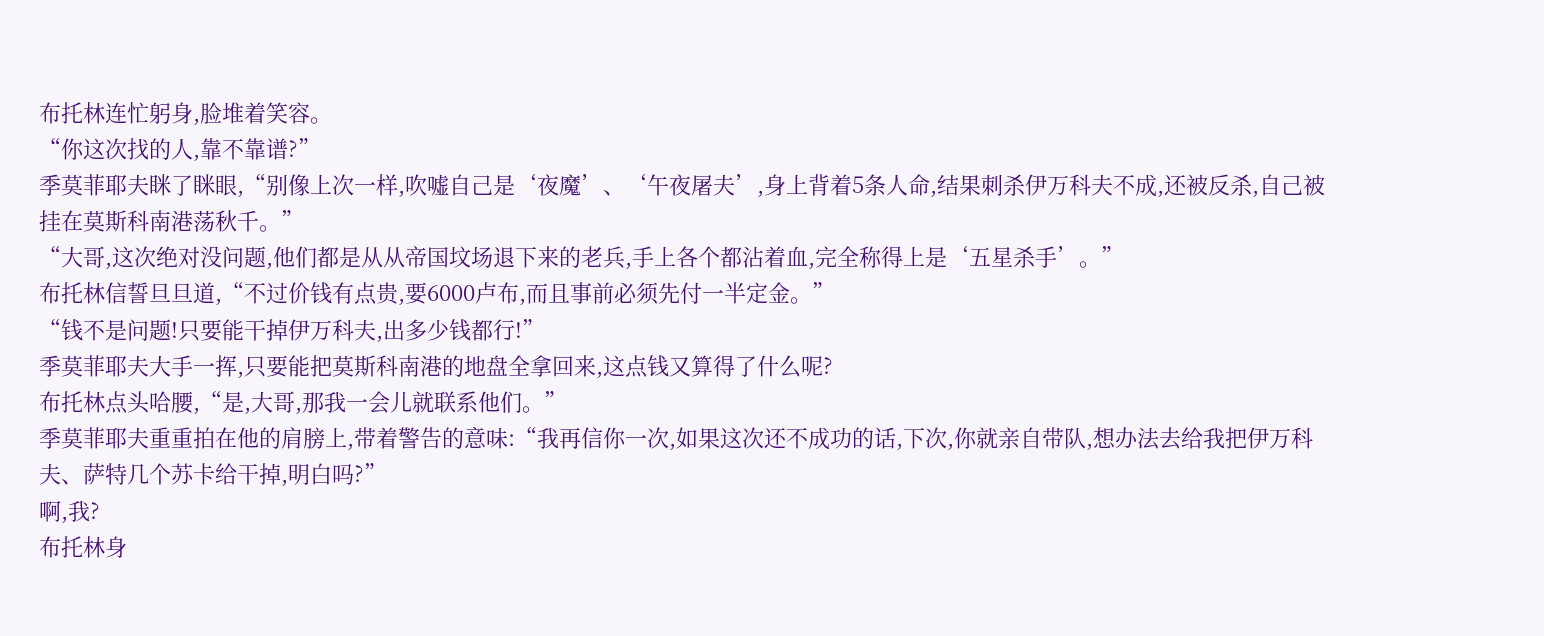布托林连忙躬身,脸堆着笑容。
“你这次找的人,靠不靠谱?”
季莫菲耶夫眯了眯眼,“别像上次一样,吹嘘自己是‘夜魔’、‘午夜屠夫’,身上背着5条人命,结果刺杀伊万科夫不成,还被反杀,自己被挂在莫斯科南港荡秋千。”
“大哥,这次绝对没问题,他们都是从从帝国坟场退下来的老兵,手上各个都沾着血,完全称得上是‘五星杀手’。”
布托林信誓旦旦道,“不过价钱有点贵,要6000卢布,而且事前必须先付一半定金。”
“钱不是问题!只要能干掉伊万科夫,出多少钱都行!”
季莫菲耶夫大手一挥,只要能把莫斯科南港的地盘全拿回来,这点钱又算得了什么呢?
布托林点头哈腰,“是,大哥,那我一会儿就联系他们。”
季莫菲耶夫重重拍在他的肩膀上,带着警告的意味:“我再信你一次,如果这次还不成功的话,下次,你就亲自带队,想办法去给我把伊万科夫、萨特几个苏卡给干掉,明白吗?”
啊,我?
布托林身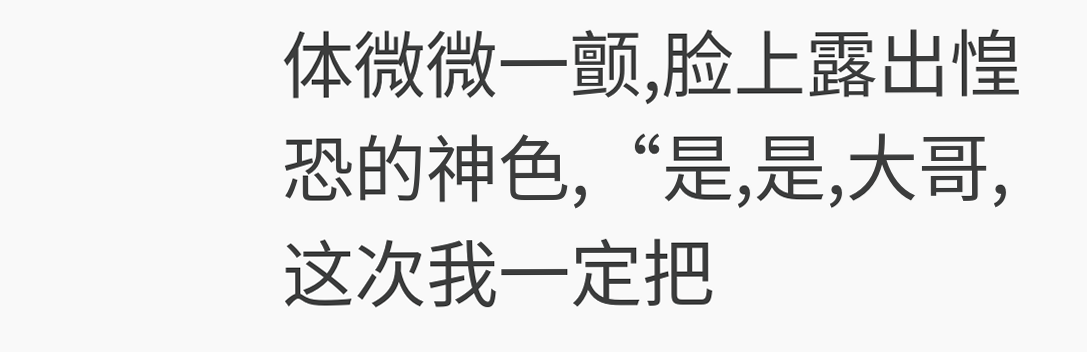体微微一颤,脸上露出惶恐的神色,“是,是,大哥,这次我一定把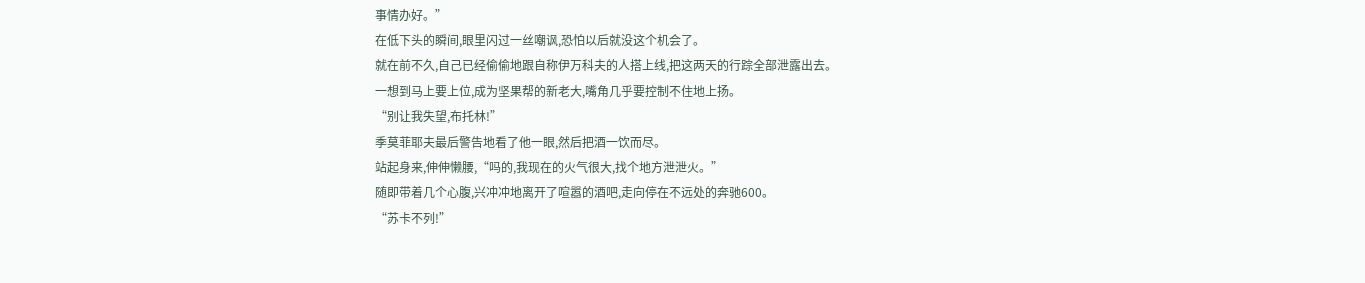事情办好。”
在低下头的瞬间,眼里闪过一丝嘲讽,恐怕以后就没这个机会了。
就在前不久,自己已经偷偷地跟自称伊万科夫的人搭上线,把这两天的行踪全部泄露出去。
一想到马上要上位,成为坚果帮的新老大,嘴角几乎要控制不住地上扬。
“别让我失望,布托林!”
季莫菲耶夫最后警告地看了他一眼,然后把酒一饮而尽。
站起身来,伸伸懒腰,“吗的,我现在的火气很大,找个地方泄泄火。”
随即带着几个心腹,兴冲冲地离开了喧嚣的酒吧,走向停在不远处的奔驰600。
“苏卡不列!”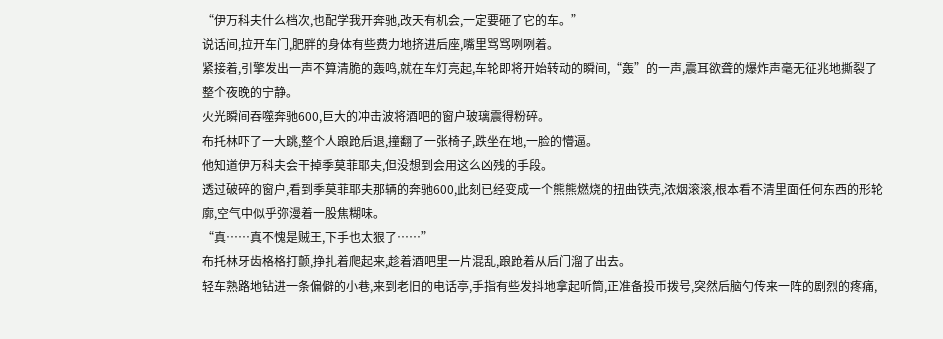“伊万科夫什么档次,也配学我开奔驰,改天有机会,一定要砸了它的车。”
说话间,拉开车门,肥胖的身体有些费力地挤进后座,嘴里骂骂咧咧着。
紧接着,引擎发出一声不算清脆的轰鸣,就在车灯亮起,车轮即将开始转动的瞬间,“轰”的一声,震耳欲聋的爆炸声毫无征兆地撕裂了整个夜晚的宁静。
火光瞬间吞噬奔驰600,巨大的冲击波将酒吧的窗户玻璃震得粉碎。
布托林吓了一大跳,整个人踉跄后退,撞翻了一张椅子,跌坐在地,一脸的懵逼。
他知道伊万科夫会干掉季莫菲耶夫,但没想到会用这么凶残的手段。
透过破碎的窗户,看到季莫菲耶夫那辆的奔驰600,此刻已经变成一个熊熊燃烧的扭曲铁壳,浓烟滚滚,根本看不清里面任何东西的形轮廓,空气中似乎弥漫着一股焦糊味。
“真……真不愧是贼王,下手也太狠了……”
布托林牙齿格格打颤,挣扎着爬起来,趁着酒吧里一片混乱,踉跄着从后门溜了出去。
轻车熟路地钻进一条偏僻的小巷,来到老旧的电话亭,手指有些发抖地拿起听筒,正准备投币拨号,突然后脑勺传来一阵的剧烈的疼痛,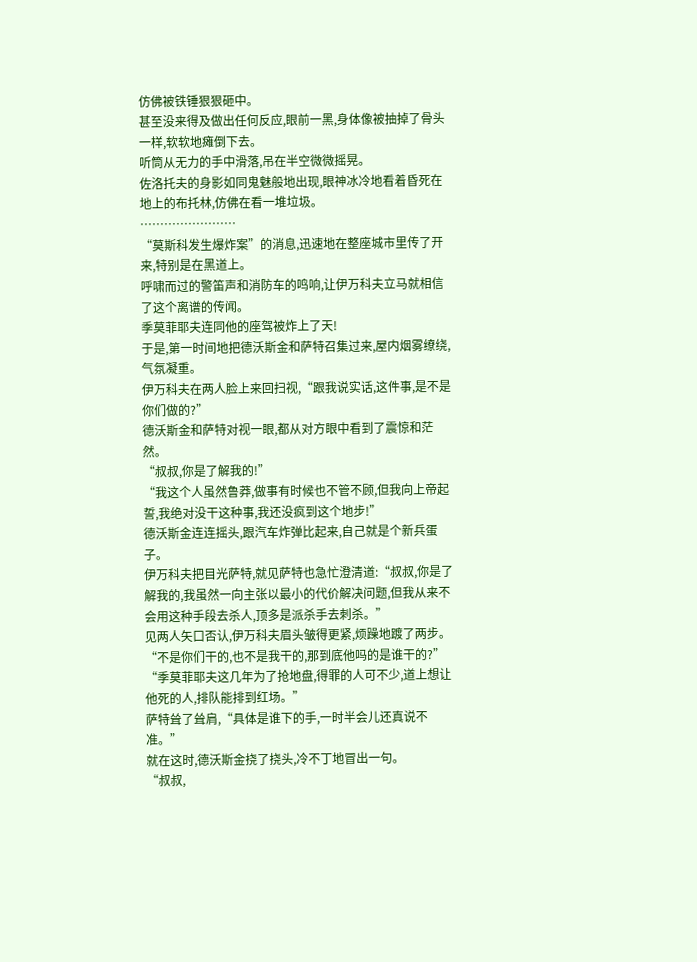仿佛被铁锤狠狠砸中。
甚至没来得及做出任何反应,眼前一黑,身体像被抽掉了骨头一样,软软地瘫倒下去。
听筒从无力的手中滑落,吊在半空微微摇晃。
佐洛托夫的身影如同鬼魅般地出现,眼神冰冷地看着昏死在地上的布托林,仿佛在看一堆垃圾。
……………………
“莫斯科发生爆炸案”的消息,迅速地在整座城市里传了开来,特别是在黑道上。
呼啸而过的警笛声和消防车的鸣响,让伊万科夫立马就相信了这个离谱的传闻。
季莫菲耶夫连同他的座驾被炸上了天!
于是,第一时间地把德沃斯金和萨特召集过来,屋内烟雾缭绕,气氛凝重。
伊万科夫在两人脸上来回扫视,“跟我说实话,这件事,是不是你们做的?”
德沃斯金和萨特对视一眼,都从对方眼中看到了震惊和茫然。
“叔叔,你是了解我的!”
“我这个人虽然鲁莽,做事有时候也不管不顾,但我向上帝起誓,我绝对没干这种事,我还没疯到这个地步!”
德沃斯金连连摇头,跟汽车炸弹比起来,自己就是个新兵蛋子。
伊万科夫把目光萨特,就见萨特也急忙澄清道:“叔叔,你是了解我的,我虽然一向主张以最小的代价解决问题,但我从来不会用这种手段去杀人,顶多是派杀手去刺杀。”
见两人矢口否认,伊万科夫眉头皱得更紧,烦躁地踱了两步。
“不是你们干的,也不是我干的,那到底他吗的是谁干的?”
“季莫菲耶夫这几年为了抢地盘,得罪的人可不少,道上想让他死的人,排队能排到红场。”
萨特耸了耸肩,“具体是谁下的手,一时半会儿还真说不准。”
就在这时,德沃斯金挠了挠头,冷不丁地冒出一句。
“叔叔,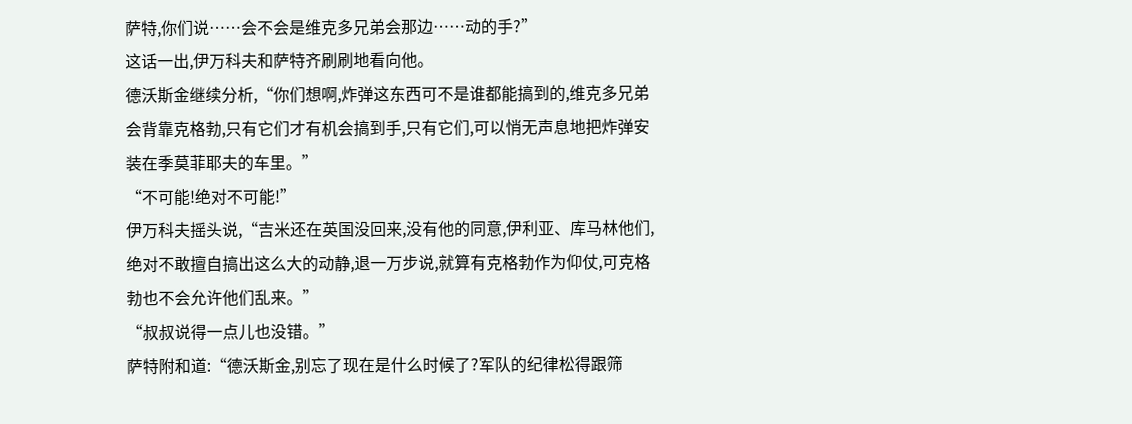萨特,你们说……会不会是维克多兄弟会那边……动的手?”
这话一出,伊万科夫和萨特齐刷刷地看向他。
德沃斯金继续分析,“你们想啊,炸弹这东西可不是谁都能搞到的,维克多兄弟会背靠克格勃,只有它们才有机会搞到手,只有它们,可以悄无声息地把炸弹安装在季莫菲耶夫的车里。”
“不可能!绝对不可能!”
伊万科夫摇头说,“吉米还在英国没回来,没有他的同意,伊利亚、库马林他们,绝对不敢擅自搞出这么大的动静,退一万步说,就算有克格勃作为仰仗,可克格勃也不会允许他们乱来。”
“叔叔说得一点儿也没错。”
萨特附和道:“德沃斯金,别忘了现在是什么时候了?军队的纪律松得跟筛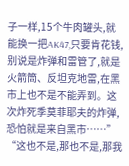子一样,15个牛肉罐头,就能换一把AK47,只要肯花钱,别说是炸弹和雷管了,就是火箭筒、反坦克地雷,在黑市上也不是不能弄到。这次炸死季莫菲耶夫的炸弹,恐怕就是来自黑市……”
“这也不是,那也不是,那我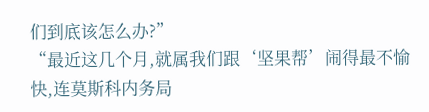们到底该怎么办?”
“最近这几个月,就属我们跟‘坚果帮’闹得最不愉快,连莫斯科内务局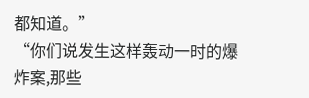都知道。”
“你们说发生这样轰动一时的爆炸案,那些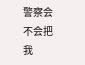警察会不会把我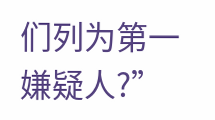们列为第一嫌疑人?”